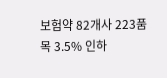보험약 82개사 223품목 3.5% 인하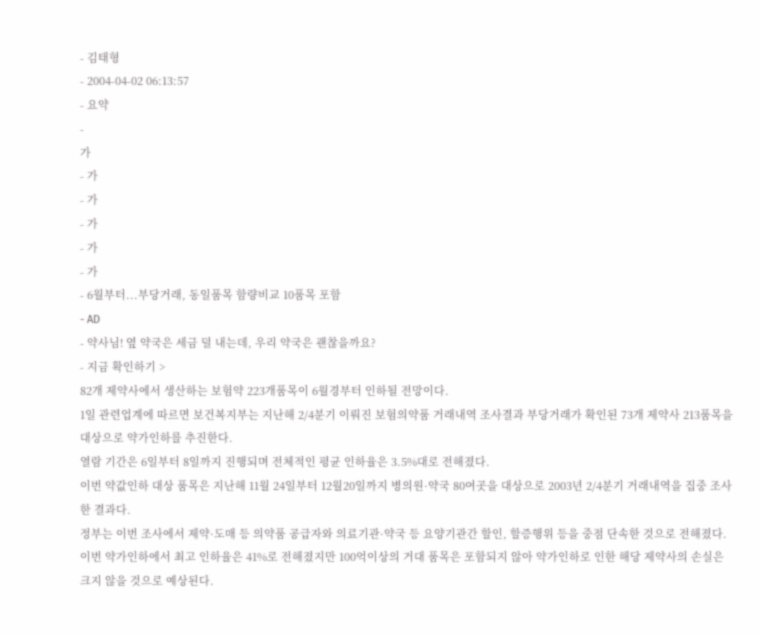- 김태형
- 2004-04-02 06:13:57
- 요약
-
가
- 가
- 가
- 가
- 가
- 가
- 6월부터...부당거래, 동일품목 함량비교 10품목 포함
- AD
- 약사님! 옆 약국은 세금 덜 내는데, 우리 약국은 괜찮을까요?
- 지금 확인하기 >
82개 제약사에서 생산하는 보험약 223개품목이 6월경부터 인하될 전망이다.
1일 관련업계에 따르면 보건복지부는 지난해 2/4분기 이뤄진 보험의약품 거래내역 조사결과 부당거래가 확인된 73개 제약사 213품목을 대상으로 약가인하를 추진한다.
열람 기간은 6일부터 8일까지 진행되며 전체적인 평균 인하율은 3.5%대로 전해졌다.
이번 약값인하 대상 품목은 지난해 11월 24일부터 12월20일까지 병의원·약국 80여곳을 대상으로 2003년 2/4분기 거래내역을 집중 조사한 결과다.
정부는 이번 조사에서 제약·도매 등 의약품 공급자와 의료기관·약국 등 요양기관간 할인, 할증행위 등을 중점 단속한 것으로 전해졌다.
이번 약가인하에서 최고 인하율은 41%로 전해졌지만 100억이상의 거대 품목은 포함되지 않아 약가인하로 인한 해당 제약사의 손실은 크지 않을 것으로 예상된다.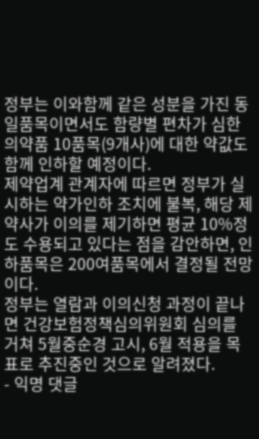정부는 이와함께 같은 성분을 가진 동일품목이면서도 함량별 편차가 심한 의약품 10품목(9개사)에 대한 약값도 함께 인하할 예정이다.
제약업계 관계자에 따르면 정부가 실시하는 약가인하 조치에 불복, 해당 제약사가 이의를 제기하면 평균 10%정도 수용되고 있다는 점을 감안하면, 인하품목은 200여품목에서 결정될 전망이다.
정부는 열람과 이의신청 과정이 끝나면 건강보험정책심의위원회 심의를 거쳐 5월중순경 고시, 6월 적용을 목표로 추진중인 것으로 알려졌다.
- 익명 댓글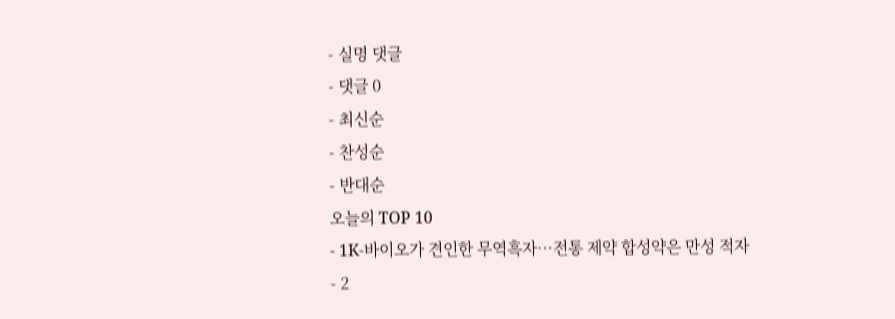- 실명 댓글
- 댓글 0
- 최신순
- 찬성순
- 반대순
오늘의 TOP 10
- 1K-바이오가 견인한 무역흑자…전통 제약 합성약은 만성 적자
- 2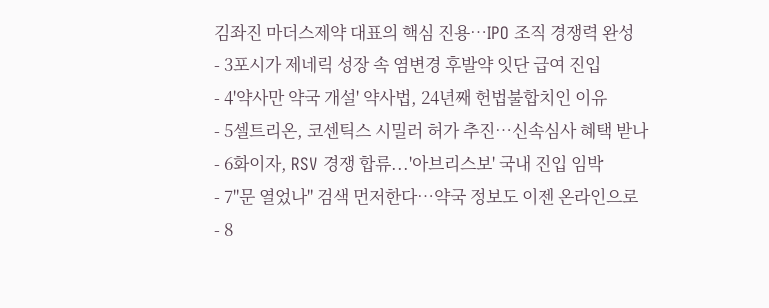김좌진 마더스제약 대표의 핵심 진용…IPO 조직 경쟁력 완성
- 3포시가 제네릭 성장 속 염변경 후발약 잇단 급여 진입
- 4'약사만 약국 개설' 약사법, 24년째 헌법불합치인 이유
- 5셀트리온, 코센틱스 시밀러 허가 추진…신속심사 혜택 받나
- 6화이자, RSV 경쟁 합류...'아브리스보' 국내 진입 임박
- 7"문 열었나" 검색 먼저한다…약국 정보도 이젠 온라인으로
- 8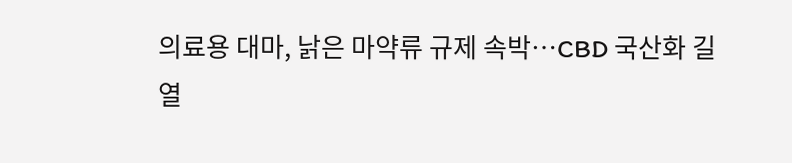의료용 대마, 낡은 마약류 규제 속박…CBD 국산화 길 열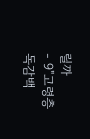릴까
- 9"고령층 독감백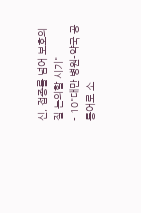신, 접종률 넘어 보호의 질 논의할 시기"
- 10"대만 병원-약국 공통어로 소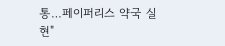통…페이퍼리스 약국 실현"